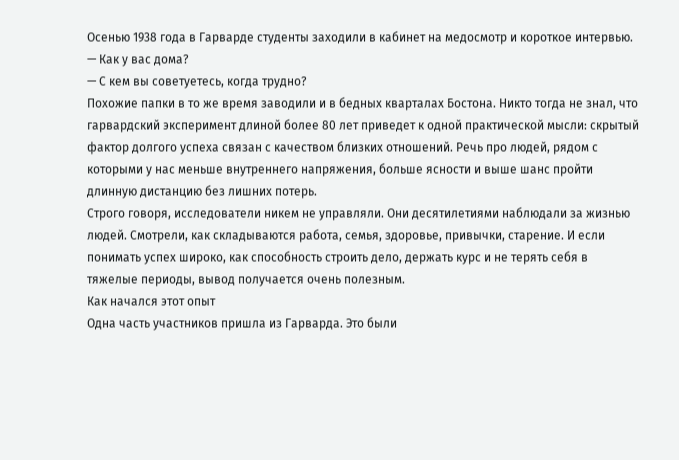Осенью 1938 года в Гарварде студенты заходили в кабинет на медосмотр и короткое интервью.
— Как у вас дома?
— С кем вы советуетесь, когда трудно?
Похожие папки в то же время заводили и в бедных кварталах Бостона. Никто тогда не знал, что гарвардский эксперимент длиной более 80 лет приведет к одной практической мысли: скрытый фактор долгого успеха связан с качеством близких отношений. Речь про людей, рядом с которыми у нас меньше внутреннего напряжения, больше ясности и выше шанс пройти длинную дистанцию без лишних потерь.
Строго говоря, исследователи никем не управляли. Они десятилетиями наблюдали за жизнью людей. Смотрели, как складываются работа, семья, здоровье, привычки, старение. И если понимать успех широко, как способность строить дело, держать курс и не терять себя в тяжелые периоды, вывод получается очень полезным.
Как начался этот опыт
Одна часть участников пришла из Гарварда. Это были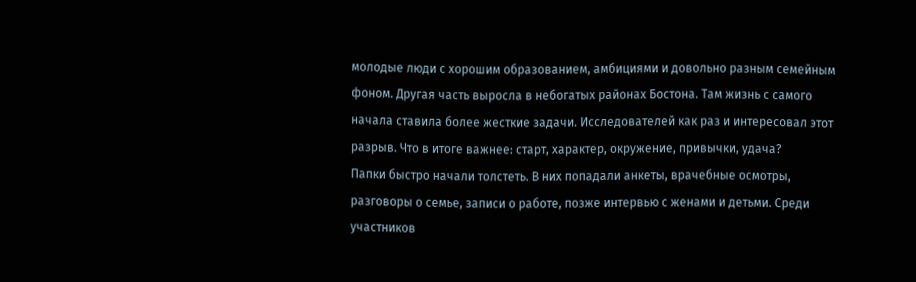молодые люди с хорошим образованием, амбициями и довольно разным семейным фоном. Другая часть выросла в небогатых районах Бостона. Там жизнь с самого начала ставила более жесткие задачи. Исследователей как раз и интересовал этот разрыв. Что в итоге важнее: старт, характер, окружение, привычки, удача?
Папки быстро начали толстеть. В них попадали анкеты, врачебные осмотры, разговоры о семье, записи о работе, позже интервью с женами и детьми. Среди участников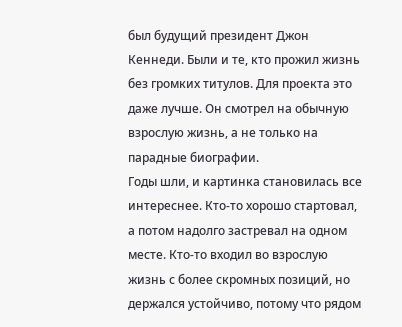был будущий президент Джон Кеннеди. Были и те, кто прожил жизнь без громких титулов. Для проекта это даже лучше. Он смотрел на обычную взрослую жизнь, а не только на парадные биографии.
Годы шли, и картинка становилась все интереснее. Кто-то хорошо стартовал, а потом надолго застревал на одном месте. Кто-то входил во взрослую жизнь с более скромных позиций, но держался устойчиво, потому что рядом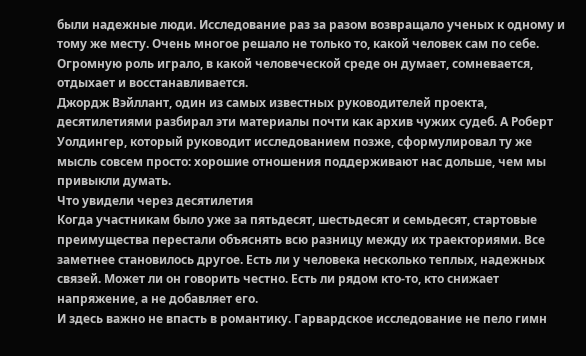были надежные люди. Исследование раз за разом возвращало ученых к одному и тому же месту. Очень многое решало не только то, какой человек сам по себе. Огромную роль играло, в какой человеческой среде он думает, сомневается, отдыхает и восстанавливается.
Джордж Вэйллант, один из самых известных руководителей проекта, десятилетиями разбирал эти материалы почти как архив чужих судеб. А Роберт Уолдингер, который руководит исследованием позже, сформулировал ту же мысль совсем просто: хорошие отношения поддерживают нас дольше, чем мы привыкли думать.
Что увидели через десятилетия
Когда участникам было уже за пятьдесят, шестьдесят и семьдесят, стартовые преимущества перестали объяснять всю разницу между их траекториями. Все заметнее становилось другое. Есть ли у человека несколько теплых, надежных связей. Может ли он говорить честно. Есть ли рядом кто-то, кто снижает напряжение, а не добавляет его.
И здесь важно не впасть в романтику. Гарвардское исследование не пело гимн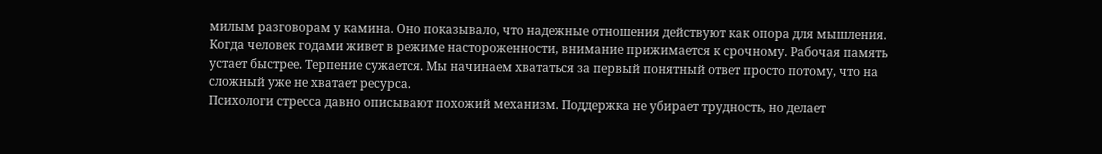милым разговорам у камина. Оно показывало, что надежные отношения действуют как опора для мышления. Когда человек годами живет в режиме настороженности, внимание прижимается к срочному. Рабочая память устает быстрее. Терпение сужается. Мы начинаем хвататься за первый понятный ответ просто потому, что на сложный уже не хватает ресурса.
Психологи стресса давно описывают похожий механизм. Поддержка не убирает трудность, но делает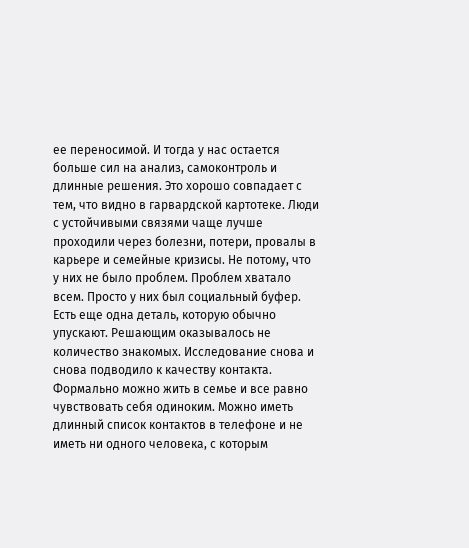ее переносимой. И тогда у нас остается больше сил на анализ, самоконтроль и длинные решения. Это хорошо совпадает с тем, что видно в гарвардской картотеке. Люди с устойчивыми связями чаще лучше проходили через болезни, потери, провалы в карьере и семейные кризисы. Не потому, что у них не было проблем. Проблем хватало всем. Просто у них был социальный буфер.
Есть еще одна деталь, которую обычно упускают. Решающим оказывалось не количество знакомых. Исследование снова и снова подводило к качеству контакта. Формально можно жить в семье и все равно чувствовать себя одиноким. Можно иметь длинный список контактов в телефоне и не иметь ни одного человека, с которым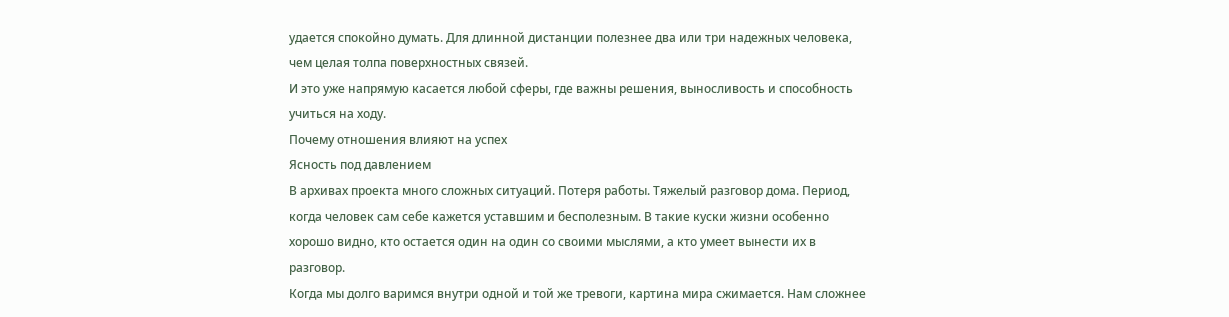удается спокойно думать. Для длинной дистанции полезнее два или три надежных человека, чем целая толпа поверхностных связей.
И это уже напрямую касается любой сферы, где важны решения, выносливость и способность учиться на ходу.
Почему отношения влияют на успех
Ясность под давлением
В архивах проекта много сложных ситуаций. Потеря работы. Тяжелый разговор дома. Период, когда человек сам себе кажется уставшим и бесполезным. В такие куски жизни особенно хорошо видно, кто остается один на один со своими мыслями, а кто умеет вынести их в разговор.
Когда мы долго варимся внутри одной и той же тревоги, картина мира сжимается. Нам сложнее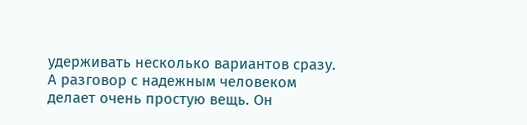удерживать несколько вариантов сразу. А разговор с надежным человеком делает очень простую вещь. Он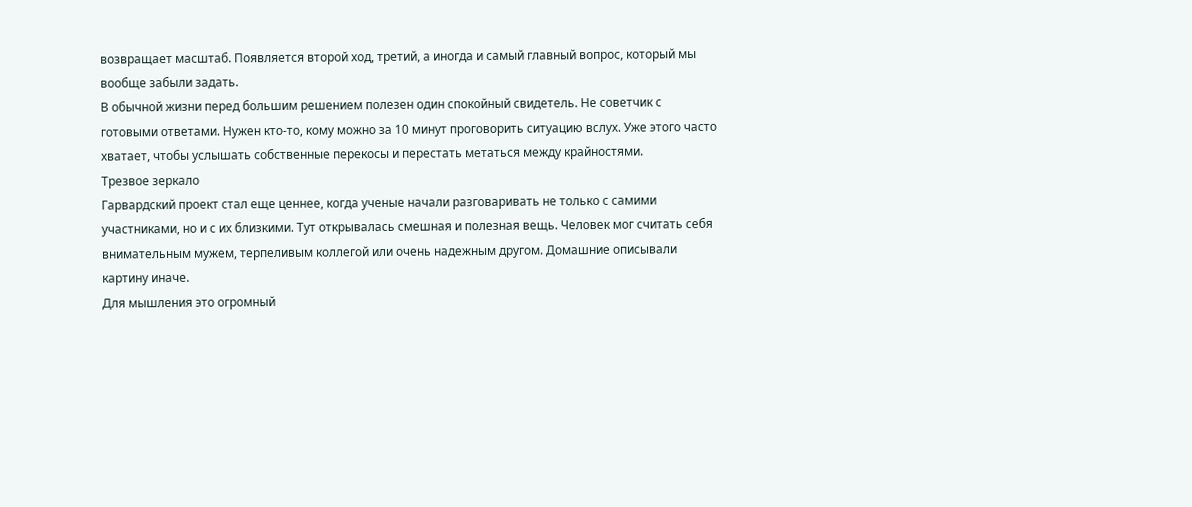возвращает масштаб. Появляется второй ход, третий, а иногда и самый главный вопрос, который мы вообще забыли задать.
В обычной жизни перед большим решением полезен один спокойный свидетель. Не советчик с готовыми ответами. Нужен кто-то, кому можно за 10 минут проговорить ситуацию вслух. Уже этого часто хватает, чтобы услышать собственные перекосы и перестать метаться между крайностями.
Трезвое зеркало
Гарвардский проект стал еще ценнее, когда ученые начали разговаривать не только с самими участниками, но и с их близкими. Тут открывалась смешная и полезная вещь. Человек мог считать себя внимательным мужем, терпеливым коллегой или очень надежным другом. Домашние описывали картину иначе.
Для мышления это огромный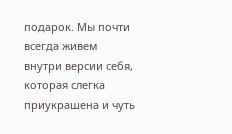подарок. Мы почти всегда живем внутри версии себя, которая слегка приукрашена и чуть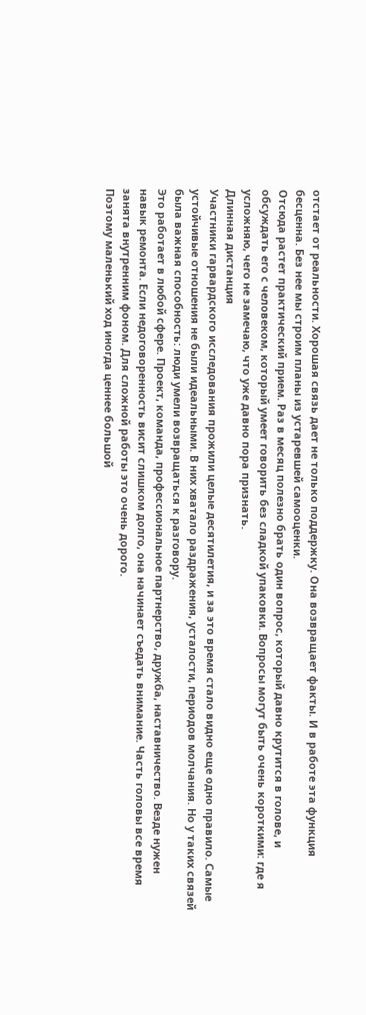отстает от реальности. Хорошая связь дает не только поддержку. Она возвращает факты. И в работе эта функция бесценна. Без нее мы строим планы из устаревшей самооценки.
Отсюда растет практический прием. Раз в месяц полезно брать один вопрос, который давно крутится в голове, и обсуждать его с человеком, который умеет говорить без сладкой упаковки. Вопросы могут быть очень короткими: где я усложняю, чего не замечаю, что уже давно пора признать.
Длинная дистанция
Участники гарвардского исследования прожили целые десятилетия, и за это время стало видно еще одно правило. Самые устойчивые отношения не были идеальными. В них хватало раздражения, усталости, периодов молчания. Но у таких связей была важная способность: люди умели возвращаться к разговору.
Это работает в любой сфере. Проект, команда, профессиональное партнерство, дружба, наставничество. Везде нужен навык ремонта. Если недоговоренность висит слишком долго, она начинает съедать внимание. Часть головы все время занята внутренним фоном. Для сложной работы это очень дорого.
Поэтому маленький ход иногда ценнее большой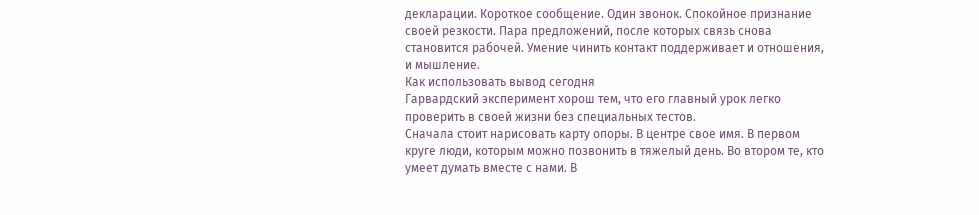декларации. Короткое сообщение. Один звонок. Спокойное признание своей резкости. Пара предложений, после которых связь снова становится рабочей. Умение чинить контакт поддерживает и отношения, и мышление.
Как использовать вывод сегодня
Гарвардский эксперимент хорош тем, что его главный урок легко проверить в своей жизни без специальных тестов.
Сначала стоит нарисовать карту опоры. В центре свое имя. В первом круге люди, которым можно позвонить в тяжелый день. Во втором те, кто умеет думать вместе с нами. В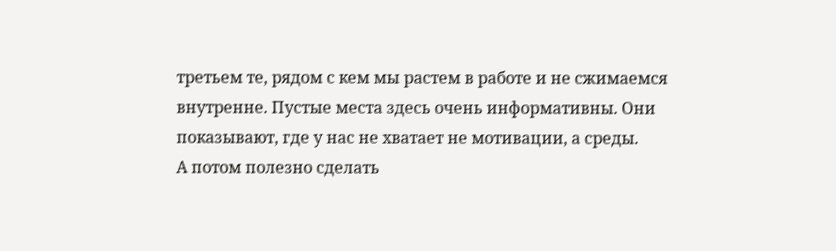третьем те, рядом с кем мы растем в работе и не сжимаемся внутренне. Пустые места здесь очень информативны. Они показывают, где у нас не хватает не мотивации, а среды.
А потом полезно сделать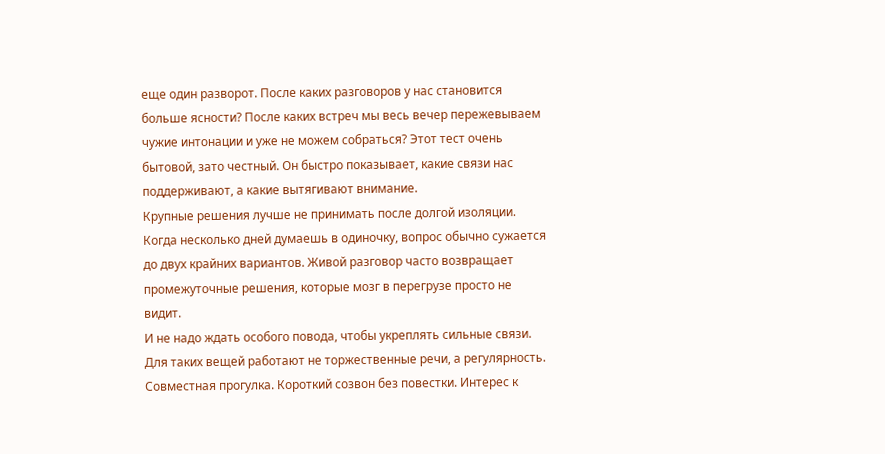еще один разворот. После каких разговоров у нас становится больше ясности? После каких встреч мы весь вечер пережевываем чужие интонации и уже не можем собраться? Этот тест очень бытовой, зато честный. Он быстро показывает, какие связи нас поддерживают, а какие вытягивают внимание.
Крупные решения лучше не принимать после долгой изоляции. Когда несколько дней думаешь в одиночку, вопрос обычно сужается до двух крайних вариантов. Живой разговор часто возвращает промежуточные решения, которые мозг в перегрузе просто не видит.
И не надо ждать особого повода, чтобы укреплять сильные связи. Для таких вещей работают не торжественные речи, а регулярность. Совместная прогулка. Короткий созвон без повестки. Интерес к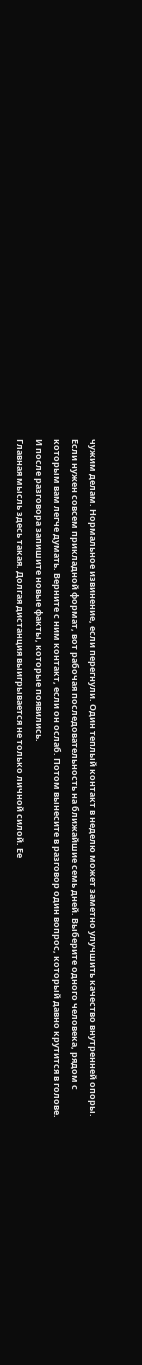чужим делам. Нормальное извинение, если перегнули. Один теплый контакт в неделю может заметно улучшить качество внутренней опоры.
Если нужен совсем прикладной формат, вот рабочая последовательность на ближайшие семь дней. Выберите одного человека, рядом с которым вам легче думать. Верните с ним контакт, если он ослаб. Потом вынесите в разговор один вопрос, который давно крутится в голове. И после разговора запишите новые факты, которые появились.
Главная мысль здесь такая. Долгая дистанция выигрывается не только личной силой. Ее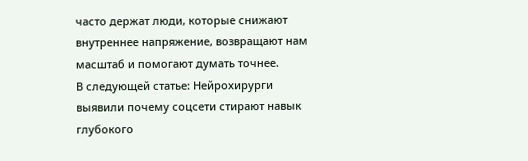часто держат люди, которые снижают внутреннее напряжение, возвращают нам масштаб и помогают думать точнее.
В следующей статье: Нейрохирурги выявили почему соцсети стирают навык глубокого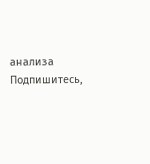анализа
Подпишитесь,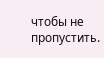чтобы не пропустить.